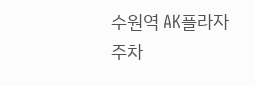수원역 AK플라자 주차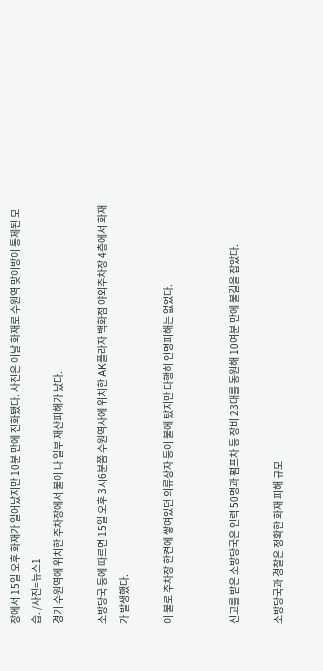장에서 15일 오후 화재가 일어났지만 10분 만에 진화됐다. 사진은 이날 화재로 수원역 맞이방이 통제된 모습. /사진=뉴스1
경기 수원역에 위치한 주차장에서 불이 나 일부 재산피해가 났다.

소방당국 등에 따르면 15일 오후 3시6분쯤 수원역사에 위치한 AK플라자 백화점 야외주차장 4층에서 화재가 발생했다.

이 불로 주차장 한켠에 쌓여있던 의류상자 등이 불에 탔지만 다행히 인명피해는 없었다.


신고를 받은 소방당국은 인력 50명과 펌프차 등 장비 23대를 동원해 10여분 만에 불길을 잡았다.

소방당국과 경찰은 정확한 화재 피해 규모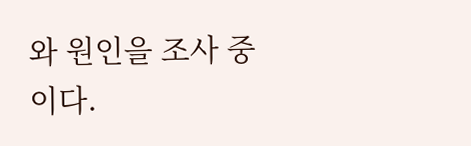와 원인을 조사 중이다.